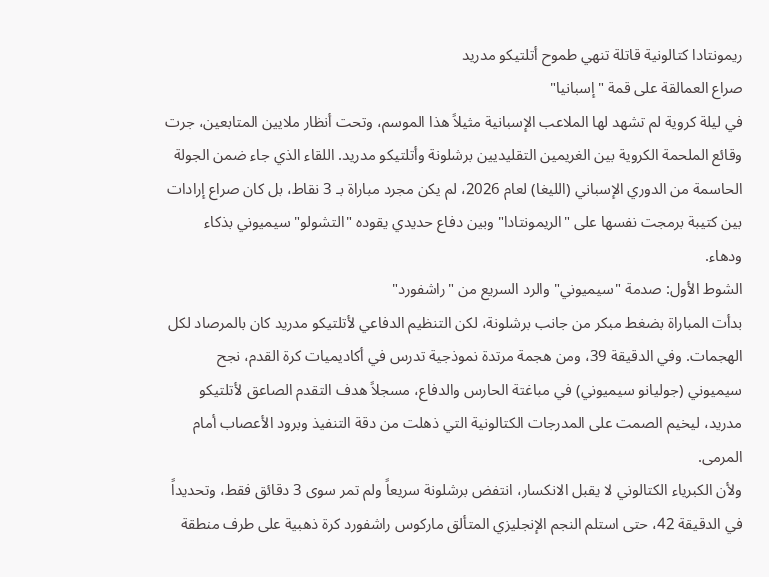ريمونتادا كتالونية قاتلة تنهي طموح أتلتيكو مدريد
صراع العمالقة على قمة "إسبانيا"
في ليلة كروية لم تشهد لها الملاعب الإسبانية مثيلاً هذا الموسم، وتحت أنظار ملايين المتابعين، جرت وقائع الملحمة الكروية بين الغريمين التقليديين برشلونة وأتلتيكو مدريد. اللقاء الذي جاء ضمن الجولة الحاسمة من الدوري الإسباني (الليغا) لعام 2026، لم يكن مجرد مباراة بـ 3 نقاط، بل كان صراع إرادات بين كتيبة برمجت نفسها على "الريمونتادا" وبين دفاع حديدي يقوده "التشولو" سيميوني بذكاء ودهاء.
الشوط الأول: صدمة "سيميوني" والرد السريع من "راشفورد"
بدأت المباراة بضغط مبكر من جانب برشلونة، لكن التنظيم الدفاعي لأتلتيكو مدريد كان بالمرصاد لكل الهجمات. وفي الدقيقة 39، ومن هجمة مرتدة نموذجية تدرس في أكاديميات كرة القدم، نجح سيميوني (جوليانو سيميوني) في مباغتة الحارس والدفاع، مسجلاً هدف التقدم الصاعق لأتلتيكو مدريد، ليخيم الصمت على المدرجات الكتالونية التي ذهلت من دقة التنفيذ وبرود الأعصاب أمام المرمى.
ولأن الكبرياء الكتالوني لا يقبل الانكسار، انتفض برشلونة سريعاً ولم تمر سوى 3 دقائق فقط، وتحديداً في الدقيقة 42، حتى استلم النجم الإنجليزي المتألق ماركوس راشفورد كرة ذهبية على طرف منطقة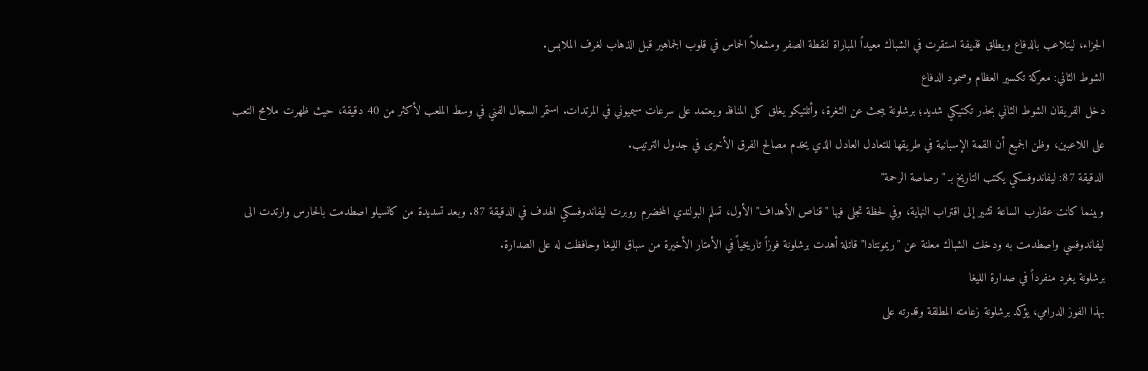الجزاء، ليتلاعب بالدفاع ويطلق قذيفة استقرت في الشباك معيداً المباراة لنقطة الصفر ومشعلاً الحماس في قلوب الجماهير قبل الذهاب لغرف الملابس.
الشوط الثاني: معركة تكسير العظام وصمود الدفاع
دخل الفريقان الشوط الثاني بحذر تكتيكي شديد؛ برشلونة يبحث عن الثغرة، وأتلتيكو يغلق كل المنافذ ويعتمد على سرعات سيميوني في المرتدات. استمر السجال الفني في وسط الملعب لأكثر من 40 دقيقة، حيث ظهرت ملامح التعب على اللاعبين، وظن الجميع أن القمة الإسبانية في طريقها للتعادل العادل الذي يخدم مصالح الفرق الأخرى في جدول الترتيب.
الدقيقة 87: ليفاندوفسكي يكتب التاريخ بـ "رصاصة الرحمة"
وبينما كانت عقارب الساعة تشير إلى اقتراب النهاية، وفي لحظة تجلى فيها "قناص الأهداف" الأول، تسلم البولندي المخضرم روبرت ليفاندوفسكي الهدف في الدقيقة 87. وبعد تسديدة من كانسيلو اصطدمت بالحارس وارتدت الى ليفاندوفسي واصطدمت به ودخلت الشباك معلنة عن "ريمونتادا" قاتلة أهدت برشلونة فوزاً تاريخياً في الأمتار الأخيرة من سباق الليغا وحافظت له على الصدارة.
برشلونة يغرد منفرداً في صدارة الليغا
بهذا الفوز الدرامي، يؤكد برشلونة زعامته المطلقة وقدرته على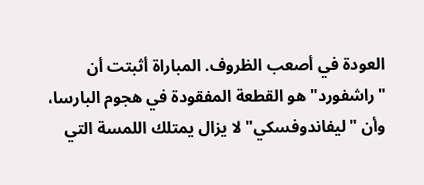العودة في أصعب الظروف. المباراة أثبتت أن "راشفورد" هو القطعة المفقودة في هجوم البارسا، وأن "ليفاندوفسكي" لا يزال يمتلك اللمسة التي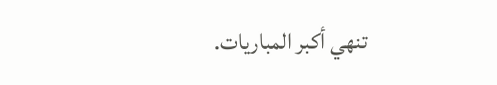تنهي أكبر المباريات.